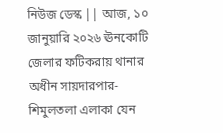নিউজ ডেস্ক || আজ, ১০ জানুয়ারি ২০২৬ ঊনকোটি জেলার ফটিকরায় থানার অধীন সায়দারপার-শিমুলতলা এলাকা যেন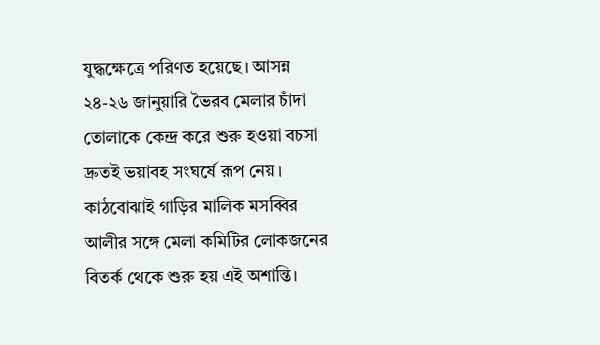যুদ্ধক্ষেত্রে পরিণত হয়েছে। আসন্ন ২৪-২৬ জানুয়ারি ভৈরব মেলার চাঁদা তোলাকে কেন্দ্র করে শুরু হওয়া বচসা দ্রুতই ভয়াবহ সংঘর্ষে রূপ নেয়।
কাঠবোঝাই গাড়ির মালিক মসব্বির আলীর সঙ্গে মেলা কমিটির লোকজনের বিতর্ক থেকে শুরু হয় এই অশান্তি।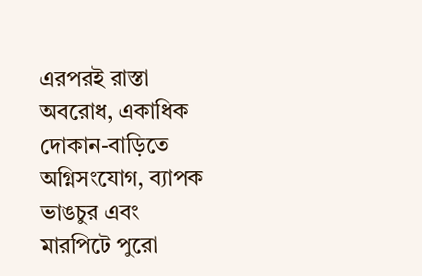এরপরই রাস্তা অবরোধ, একাধিক দোকান-বাড়িতে অগ্নিসংযোগ, ব্যাপক ভাঙচুর এবং মারপিটে পুরো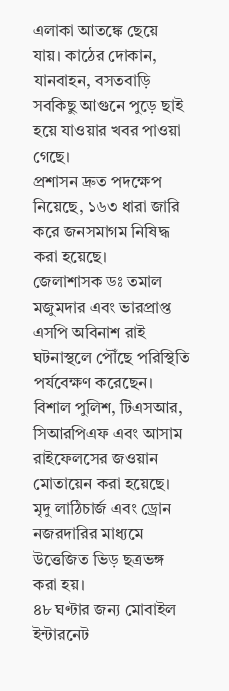এলাকা আতঙ্কে ছেয়ে যায়। কাঠের দোকান, যানবাহন, বসতবাড়ি সবকিছু আগুনে পুড়ে ছাই হয়ে যাওয়ার খবর পাওয়া গেছে।
প্রশাসন দ্রুত পদক্ষেপ নিয়েছে, ১৬৩ ধারা জারি করে জনসমাগম নিষিদ্ধ করা হয়েছে।
জেলাশাসক ডঃ তমাল মজুমদার এবং ভারপ্রাপ্ত এসপি অবিনাশ রাই ঘটনাস্থলে পৌঁছে পরিস্থিতি পর্যবেক্ষণ করেছেন।
বিশাল পুলিশ, টিএসআর, সিআরপিএফ এবং আসাম রাইফেলসের জওয়ান মোতায়েন করা হয়েছে।
মৃদু লাঠিচার্জ এবং ড্রোন নজরদারির মাধ্যমে উত্তেজিত ভিড় ছত্রভঙ্গ করা হয়।
৪৮ ঘণ্টার জন্য মোবাইল ইন্টারনেট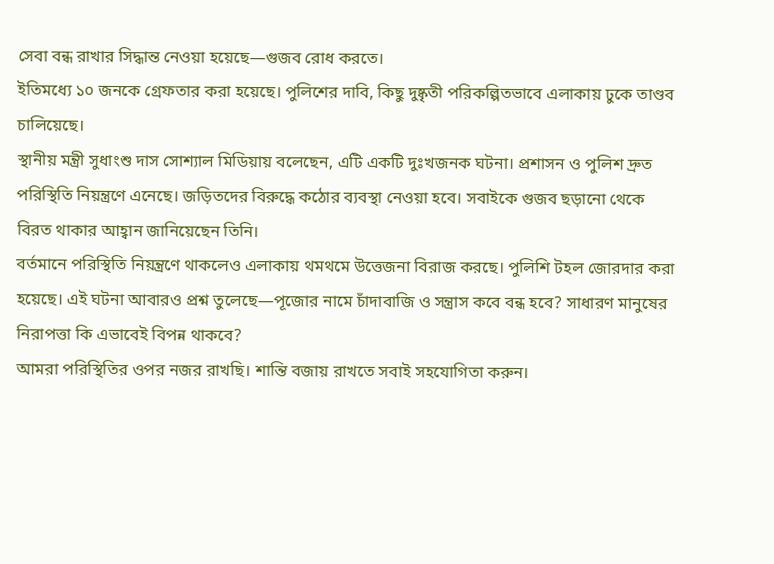সেবা বন্ধ রাখার সিদ্ধান্ত নেওয়া হয়েছে—গুজব রোধ করতে।
ইতিমধ্যে ১০ জনকে গ্রেফতার করা হয়েছে। পুলিশের দাবি, কিছু দুষ্কৃতী পরিকল্পিতভাবে এলাকায় ঢুকে তাণ্ডব চালিয়েছে।
স্থানীয় মন্ত্রী সুধাংশু দাস সোশ্যাল মিডিয়ায় বলেছেন, এটি একটি দুঃখজনক ঘটনা। প্রশাসন ও পুলিশ দ্রুত পরিস্থিতি নিয়ন্ত্রণে এনেছে। জড়িতদের বিরুদ্ধে কঠোর ব্যবস্থা নেওয়া হবে। সবাইকে গুজব ছড়ানো থেকে বিরত থাকার আহ্বান জানিয়েছেন তিনি।
বর্তমানে পরিস্থিতি নিয়ন্ত্রণে থাকলেও এলাকায় থমথমে উত্তেজনা বিরাজ করছে। পুলিশি টহল জোরদার করা হয়েছে। এই ঘটনা আবারও প্রশ্ন তুলেছে—পূজোর নামে চাঁদাবাজি ও সন্ত্রাস কবে বন্ধ হবে? সাধারণ মানুষের নিরাপত্তা কি এভাবেই বিপন্ন থাকবে?
আমরা পরিস্থিতির ওপর নজর রাখছি। শান্তি বজায় রাখতে সবাই সহযোগিতা করুন।